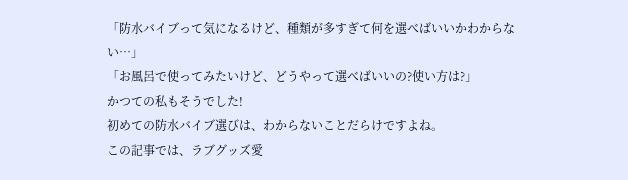「防水バイブって気になるけど、種類が多すぎて何を選べばいいかわからない…」
「お風呂で使ってみたいけど、どうやって選べばいいの?使い方は?」
かつての私もそうでした!
初めての防水バイブ選びは、わからないことだらけですよね。
この記事では、ラブグッズ愛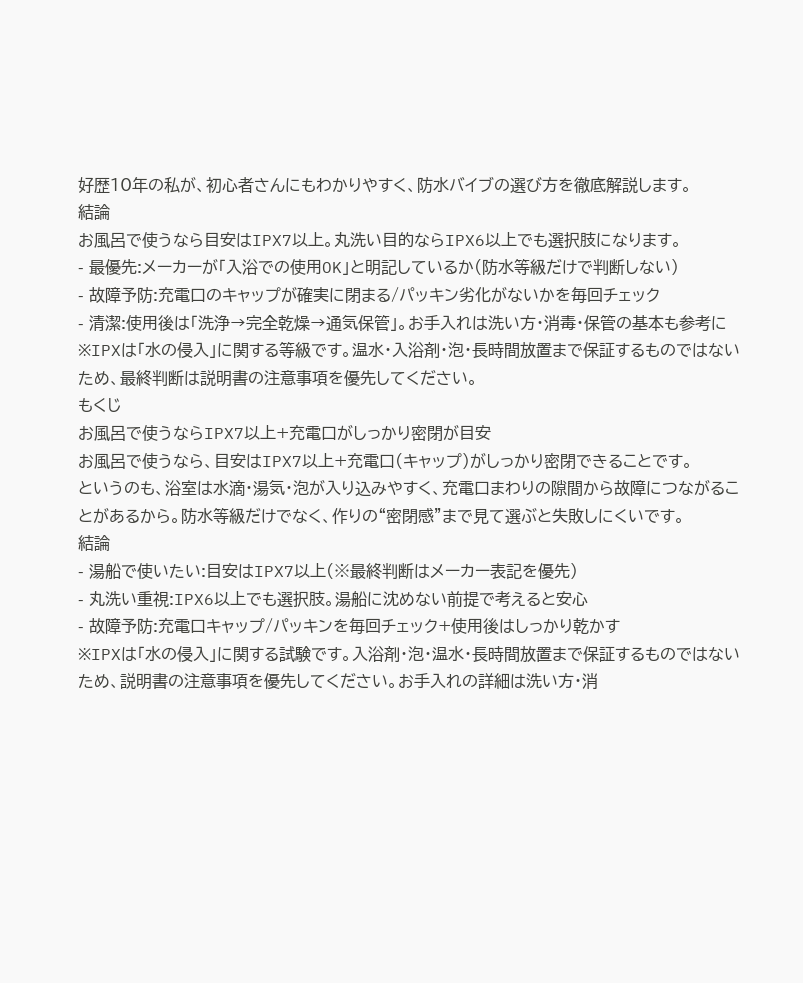好歴10年の私が、初心者さんにもわかりやすく、防水バイブの選び方を徹底解説します。
結論
お風呂で使うなら目安はIPX7以上。丸洗い目的ならIPX6以上でも選択肢になります。
- 最優先:メーカーが「入浴での使用OK」と明記しているか(防水等級だけで判断しない)
- 故障予防:充電口のキャップが確実に閉まる/パッキン劣化がないかを毎回チェック
- 清潔:使用後は「洗浄→完全乾燥→通気保管」。お手入れは洗い方・消毒・保管の基本も参考に
※IPXは「水の侵入」に関する等級です。温水・入浴剤・泡・長時間放置まで保証するものではないため、最終判断は説明書の注意事項を優先してください。
もくじ
お風呂で使うならIPX7以上+充電口がしっかり密閉が目安
お風呂で使うなら、目安はIPX7以上+充電口(キャップ)がしっかり密閉できることです。
というのも、浴室は水滴・湯気・泡が入り込みやすく、充電口まわりの隙間から故障につながることがあるから。防水等級だけでなく、作りの“密閉感”まで見て選ぶと失敗しにくいです。
結論
- 湯船で使いたい:目安はIPX7以上(※最終判断はメーカー表記を優先)
- 丸洗い重視:IPX6以上でも選択肢。湯船に沈めない前提で考えると安心
- 故障予防:充電口キャップ/パッキンを毎回チェック+使用後はしっかり乾かす
※IPXは「水の侵入」に関する試験です。入浴剤・泡・温水・長時間放置まで保証するものではないため、説明書の注意事項を優先してください。お手入れの詳細は洗い方・消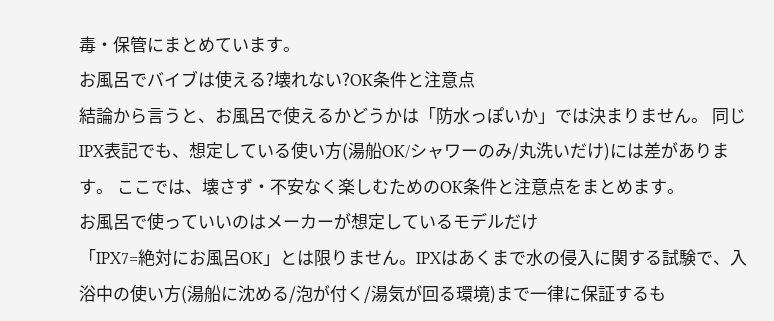毒・保管にまとめています。
お風呂でバイブは使える?壊れない?OK条件と注意点
結論から言うと、お風呂で使えるかどうかは「防水っぽいか」では決まりません。 同じIPX表記でも、想定している使い方(湯船OK/シャワーのみ/丸洗いだけ)には差があります。 ここでは、壊さず・不安なく楽しむためのOK条件と注意点をまとめます。
お風呂で使っていいのはメーカーが想定しているモデルだけ
「IPX7=絶対にお風呂OK」とは限りません。IPXはあくまで水の侵入に関する試験で、入浴中の使い方(湯船に沈める/泡が付く/湯気が回る環境)まで一律に保証するも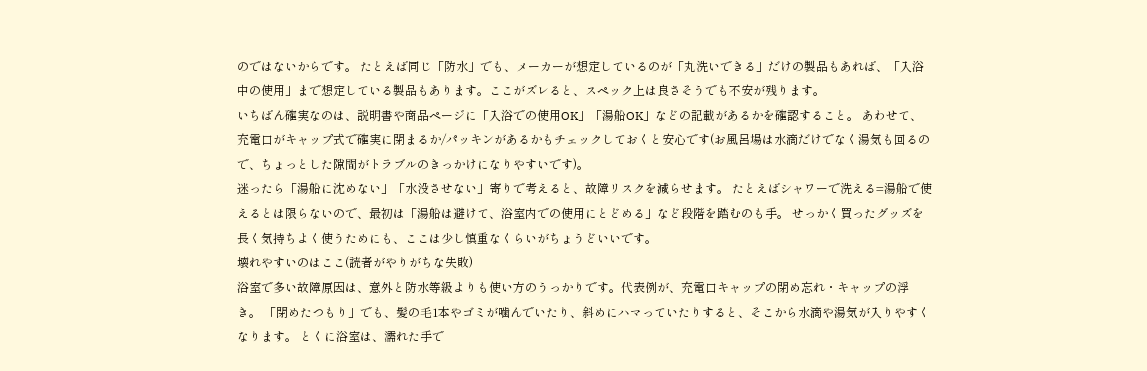のではないからです。 たとえば同じ「防水」でも、メーカーが想定しているのが「丸洗いできる」だけの製品もあれば、「入浴中の使用」まで想定している製品もあります。ここがズレると、スペック上は良さそうでも不安が残ります。
いちばん確実なのは、説明書や商品ページに「入浴での使用OK」「湯船OK」などの記載があるかを確認すること。 あわせて、充電口がキャップ式で確実に閉まるか/パッキンがあるかもチェックしておくと安心です(お風呂場は水滴だけでなく湯気も回るので、ちょっとした隙間がトラブルのきっかけになりやすいです)。
迷ったら「湯船に沈めない」「水没させない」寄りで考えると、故障リスクを減らせます。 たとえばシャワーで洗える=湯船で使えるとは限らないので、最初は「湯船は避けて、浴室内での使用にとどめる」など段階を踏むのも手。 せっかく買ったグッズを長く気持ちよく使うためにも、ここは少し慎重なくらいがちょうどいいです。
壊れやすいのはここ(読者がやりがちな失敗)
浴室で多い故障原因は、意外と防水等級よりも使い方のうっかりです。代表例が、充電口キャップの閉め忘れ・キャップの浮き。 「閉めたつもり」でも、髪の毛1本やゴミが噛んでいたり、斜めにハマっていたりすると、そこから水滴や湯気が入りやすくなります。 とくに浴室は、濡れた手で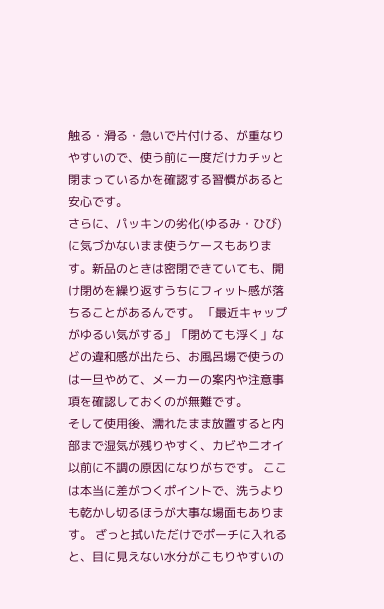触る・滑る・急いで片付ける、が重なりやすいので、使う前に一度だけカチッと閉まっているかを確認する習慣があると安心です。
さらに、パッキンの劣化(ゆるみ・ひび)に気づかないまま使うケースもあります。新品のときは密閉できていても、開け閉めを繰り返すうちにフィット感が落ちることがあるんです。 「最近キャップがゆるい気がする」「閉めても浮く」などの違和感が出たら、お風呂場で使うのは一旦やめて、メーカーの案内や注意事項を確認しておくのが無難です。
そして使用後、濡れたまま放置すると内部まで湿気が残りやすく、カビやニオイ以前に不調の原因になりがちです。 ここは本当に差がつくポイントで、洗うよりも乾かし切るほうが大事な場面もあります。 ざっと拭いただけでポーチに入れると、目に見えない水分がこもりやすいの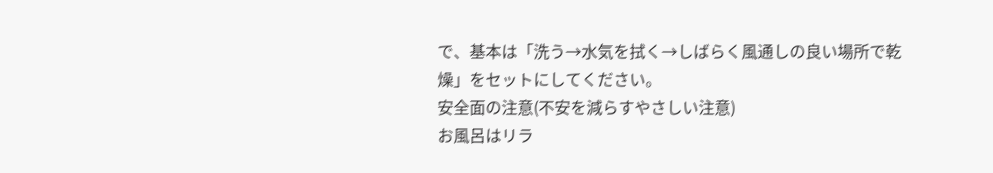で、基本は「洗う→水気を拭く→しばらく風通しの良い場所で乾燥」をセットにしてください。
安全面の注意(不安を減らすやさしい注意)
お風呂はリラ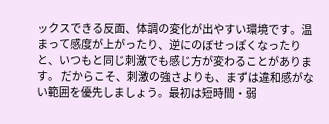ックスできる反面、体調の変化が出やすい環境です。温まって感度が上がったり、逆にのぼせっぽくなったりと、いつもと同じ刺激でも感じ方が変わることがあります。 だからこそ、刺激の強さよりも、まずは違和感がない範囲を優先しましょう。最初は短時間・弱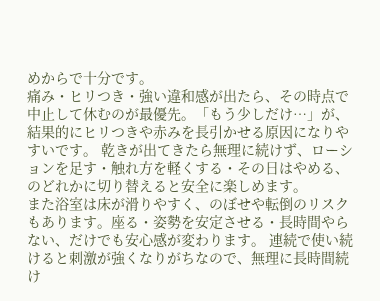めからで十分です。
痛み・ヒリつき・強い違和感が出たら、その時点で中止して休むのが最優先。「もう少しだけ…」が、結果的にヒリつきや赤みを長引かせる原因になりやすいです。 乾きが出てきたら無理に続けず、ローションを足す・触れ方を軽くする・その日はやめる、のどれかに切り替えると安全に楽しめます。
また浴室は床が滑りやすく、のぼせや転倒のリスクもあります。座る・姿勢を安定させる・長時間やらない、だけでも安心感が変わります。 連続で使い続けると刺激が強くなりがちなので、無理に長時間続け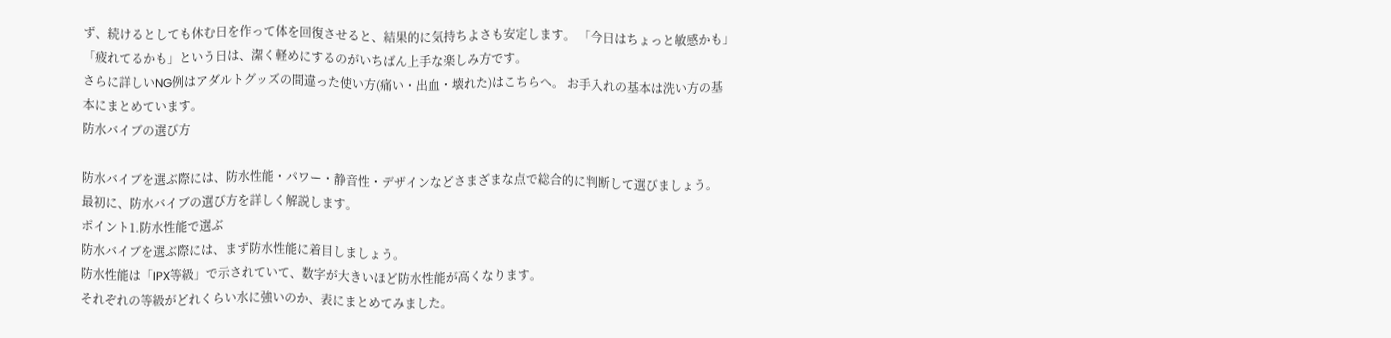ず、続けるとしても休む日を作って体を回復させると、結果的に気持ちよさも安定します。 「今日はちょっと敏感かも」「疲れてるかも」という日は、潔く軽めにするのがいちばん上手な楽しみ方です。
さらに詳しいNG例はアダルトグッズの間違った使い方(痛い・出血・壊れた)はこちらへ。 お手入れの基本は洗い方の基本にまとめています。
防水バイブの選び方

防水バイブを選ぶ際には、防水性能・パワー・静音性・デザインなどさまざまな点で総合的に判断して選びましょう。
最初に、防水バイブの選び方を詳しく解説します。
ポイント1.防水性能で選ぶ
防水バイブを選ぶ際には、まず防水性能に着目しましょう。
防水性能は「IPX等級」で示されていて、数字が大きいほど防水性能が高くなります。
それぞれの等級がどれくらい水に強いのか、表にまとめてみました。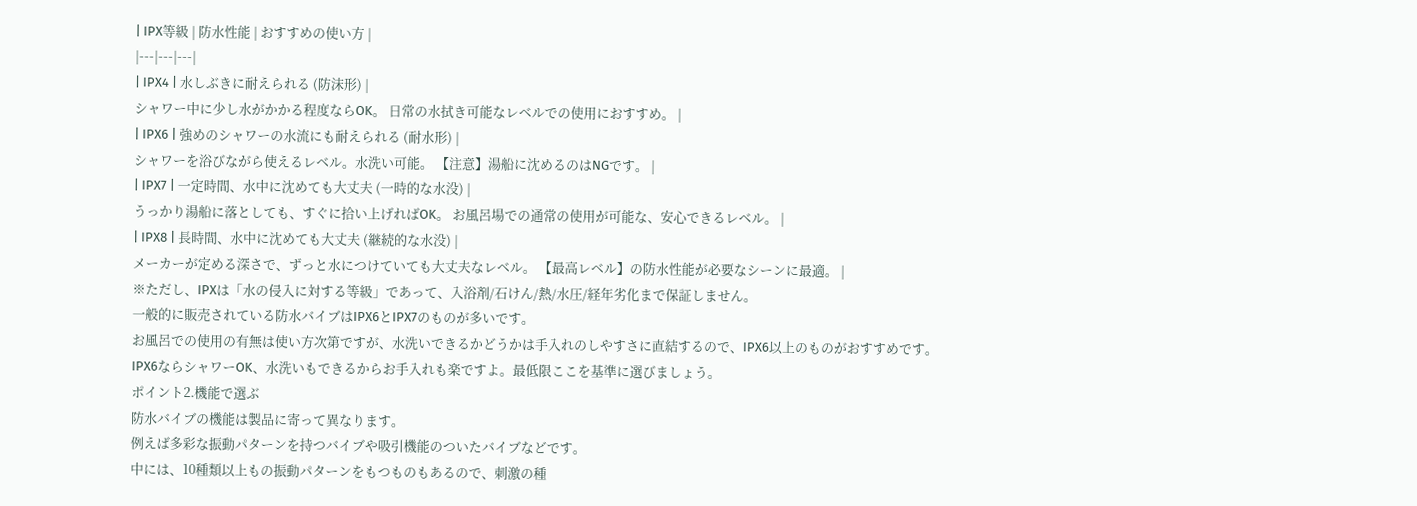| IPX等級 | 防水性能 | おすすめの使い方 |
|---|---|---|
| IPX4 | 水しぶきに耐えられる (防沫形) |
シャワー中に少し水がかかる程度ならOK。 日常の水拭き可能なレベルでの使用におすすめ。 |
| IPX6 | 強めのシャワーの水流にも耐えられる (耐水形) |
シャワーを浴びながら使えるレベル。水洗い可能。 【注意】湯船に沈めるのはNGです。 |
| IPX7 | 一定時間、水中に沈めても大丈夫 (一時的な水没) |
うっかり湯船に落としても、すぐに拾い上げればOK。 お風呂場での通常の使用が可能な、安心できるレベル。 |
| IPX8 | 長時間、水中に沈めても大丈夫 (継続的な水没) |
メーカーが定める深さで、ずっと水につけていても大丈夫なレベル。 【最高レベル】の防水性能が必要なシーンに最適。 |
※ただし、IPXは「水の侵入に対する等級」であって、入浴剤/石けん/熱/水圧/経年劣化まで保証しません。
一般的に販売されている防水バイブはIPX6とIPX7のものが多いです。
お風呂での使用の有無は使い方次第ですが、水洗いできるかどうかは手入れのしやすさに直結するので、IPX6以上のものがおすすめです。
IPX6ならシャワーOK、水洗いもできるからお手入れも楽ですよ。最低限ここを基準に選びましょう。
ポイント2.機能で選ぶ
防水バイブの機能は製品に寄って異なります。
例えば多彩な振動パターンを持つバイブや吸引機能のついたバイブなどです。
中には、10種類以上もの振動パターンをもつものもあるので、刺激の種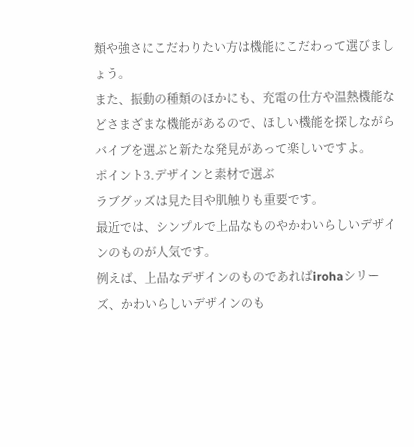類や強さにこだわりたい方は機能にこだわって選びましょう。
また、振動の種類のほかにも、充電の仕方や温熱機能などさまざまな機能があるので、ほしい機能を探しながらバイブを選ぶと新たな発見があって楽しいですよ。
ポイント3.デザインと素材で選ぶ
ラブグッズは見た目や肌触りも重要です。
最近では、シンプルで上品なものやかわいらしいデザインのものが人気です。
例えば、上品なデザインのものであればirohaシリーズ、かわいらしいデザインのも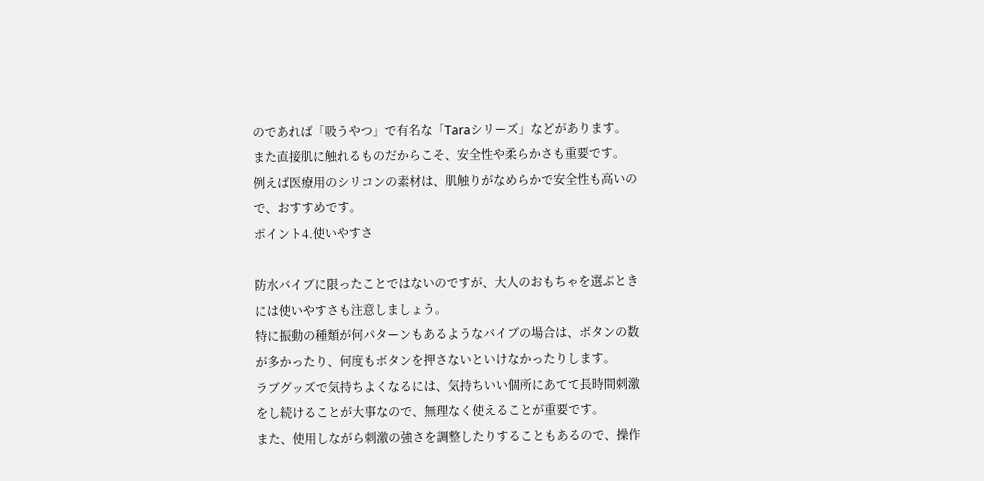のであれば「吸うやつ」で有名な「Taraシリーズ」などがあります。
また直接肌に触れるものだからこそ、安全性や柔らかさも重要です。
例えば医療用のシリコンの素材は、肌触りがなめらかで安全性も高いので、おすすめです。
ポイント4.使いやすさ

防水バイブに限ったことではないのですが、大人のおもちゃを選ぶときには使いやすさも注意しましょう。
特に振動の種類が何パターンもあるようなバイブの場合は、ボタンの数が多かったり、何度もボタンを押さないといけなかったりします。
ラブグッズで気持ちよくなるには、気持ちいい個所にあてて長時間刺激をし続けることが大事なので、無理なく使えることが重要です。
また、使用しながら刺激の強さを調整したりすることもあるので、操作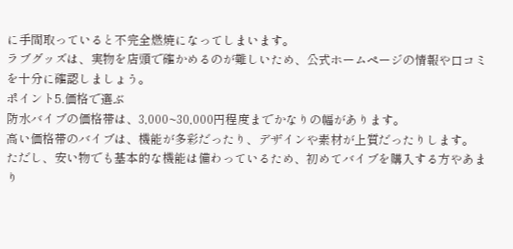に手間取っていると不完全燃焼になってしまいます。
ラブグッズは、実物を店頭で確かめるのが難しいため、公式ホームページの情報や口コミを十分に確認しましょう。
ポイント5.価格で選ぶ
防水バイブの価格帯は、3,000~30,000円程度までかなりの幅があります。
高い価格帯のバイブは、機能が多彩だったり、デザインや素材が上質だったりします。
ただし、安い物でも基本的な機能は備わっているため、初めてバイブを購入する方やあまり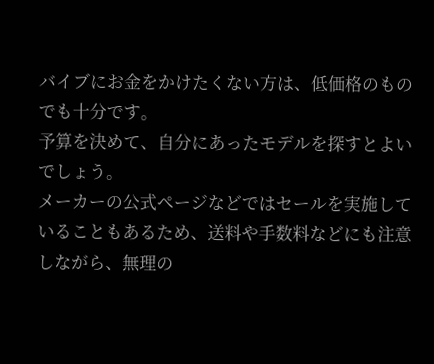バイブにお金をかけたくない方は、低価格のものでも十分です。
予算を決めて、自分にあったモデルを探すとよいでしょう。
メーカーの公式ページなどではセールを実施していることもあるため、送料や手数料などにも注意しながら、無理の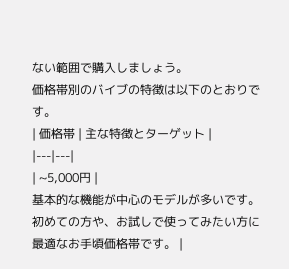ない範囲で購入しましょう。
価格帯別のバイブの特徴は以下のとおりです。
| 価格帯 | 主な特徴とターゲット |
|---|---|
| ~5,000円 |
基本的な機能が中心のモデルが多いです。 初めての方や、お試しで使ってみたい方に最適なお手頃価格帯です。 |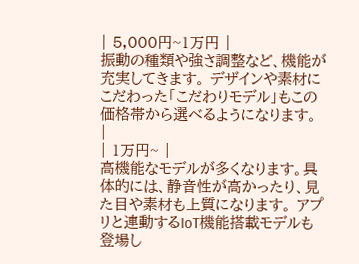| 5,000円~1万円 |
振動の種類や強さ調整など、機能が充実してきます。 デザインや素材にこだわった「こだわりモデル」もこの価格帯から選べるようになります。 |
| 1万円~ |
高機能なモデルが多くなります。具体的には、静音性が高かったり、見た目や素材も上質になります。 アプリと連動するIoT機能搭載モデルも登場し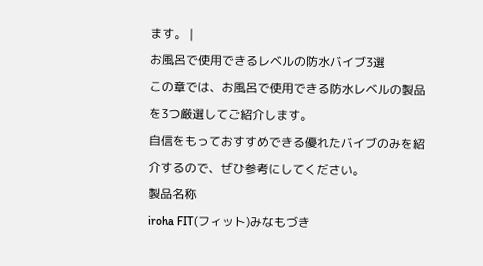ます。 |
お風呂で使用できるレベルの防水バイブ3選
この章では、お風呂で使用できる防水レベルの製品を3つ厳選してご紹介します。
自信をもっておすすめできる優れたバイブのみを紹介するので、ぜひ参考にしてください。
製品名称
iroha FIT(フィット)みなもづき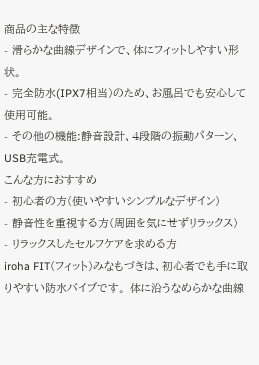商品の主な特徴
- 滑らかな曲線デザインで、体にフィットしやすい形状。
- 完全防水(IPX7相当)のため、お風呂でも安心して使用可能。
- その他の機能:静音設計、4段階の振動パターン、USB充電式。
こんな方におすすめ
- 初心者の方(使いやすいシンプルなデザイン)
- 静音性を重視する方(周囲を気にせずリラックス)
- リラックスしたセルフケアを求める方
iroha FIT(フィット)みなもづきは、初心者でも手に取りやすい防水バイブです。 体に沿うなめらかな曲線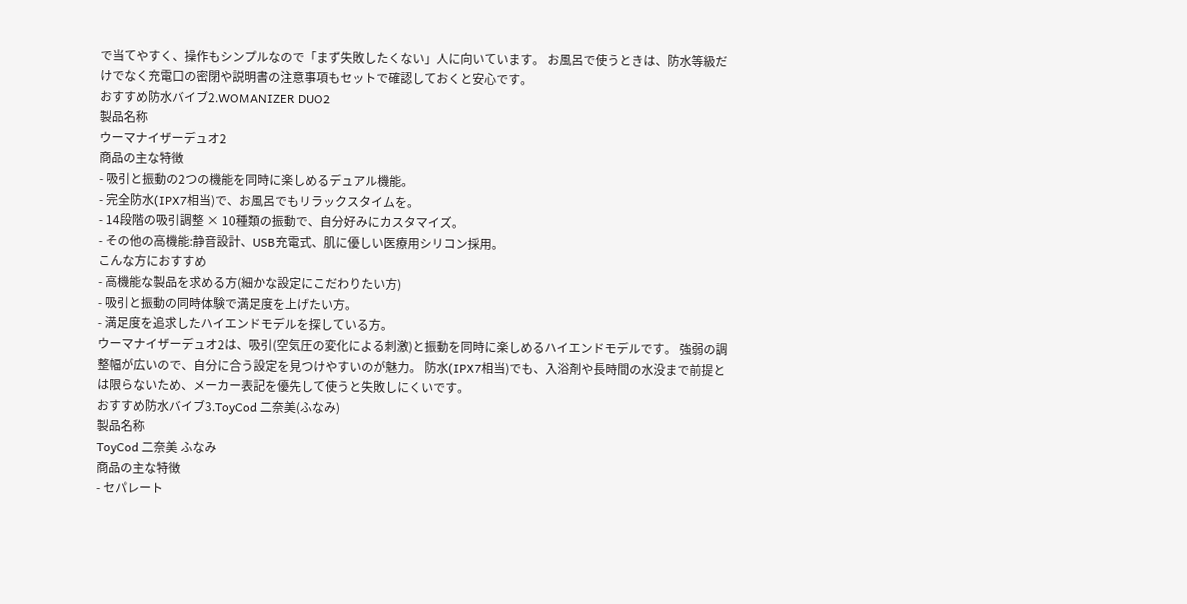で当てやすく、操作もシンプルなので「まず失敗したくない」人に向いています。 お風呂で使うときは、防水等級だけでなく充電口の密閉や説明書の注意事項もセットで確認しておくと安心です。
おすすめ防水バイブ2.WOMANIZER DUO2
製品名称
ウーマナイザーデュオ2
商品の主な特徴
- 吸引と振動の2つの機能を同時に楽しめるデュアル機能。
- 完全防水(IPX7相当)で、お風呂でもリラックスタイムを。
- 14段階の吸引調整 × 10種類の振動で、自分好みにカスタマイズ。
- その他の高機能:静音設計、USB充電式、肌に優しい医療用シリコン採用。
こんな方におすすめ
- 高機能な製品を求める方(細かな設定にこだわりたい方)
- 吸引と振動の同時体験で満足度を上げたい方。
- 満足度を追求したハイエンドモデルを探している方。
ウーマナイザーデュオ2は、吸引(空気圧の変化による刺激)と振動を同時に楽しめるハイエンドモデルです。 強弱の調整幅が広いので、自分に合う設定を見つけやすいのが魅力。 防水(IPX7相当)でも、入浴剤や長時間の水没まで前提とは限らないため、メーカー表記を優先して使うと失敗しにくいです。
おすすめ防水バイブ3.ToyCod 二奈美(ふなみ)
製品名称
ToyCod 二奈美 ふなみ
商品の主な特徴
- セパレート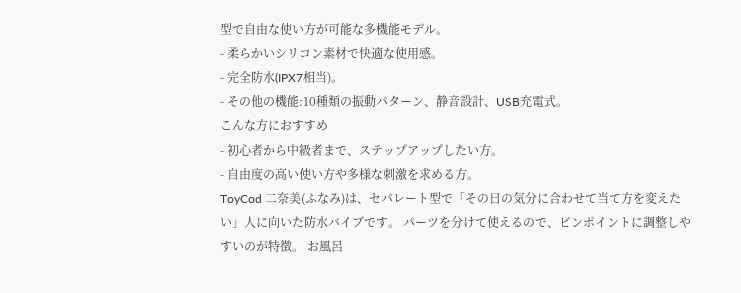型で自由な使い方が可能な多機能モデル。
- 柔らかいシリコン素材で快適な使用感。
- 完全防水(IPX7相当)。
- その他の機能:10種類の振動パターン、静音設計、USB充電式。
こんな方におすすめ
- 初心者から中級者まで、ステップアップしたい方。
- 自由度の高い使い方や多様な刺激を求める方。
ToyCod 二奈美(ふなみ)は、セパレート型で「その日の気分に合わせて当て方を変えたい」人に向いた防水バイブです。 パーツを分けて使えるので、ピンポイントに調整しやすいのが特徴。 お風呂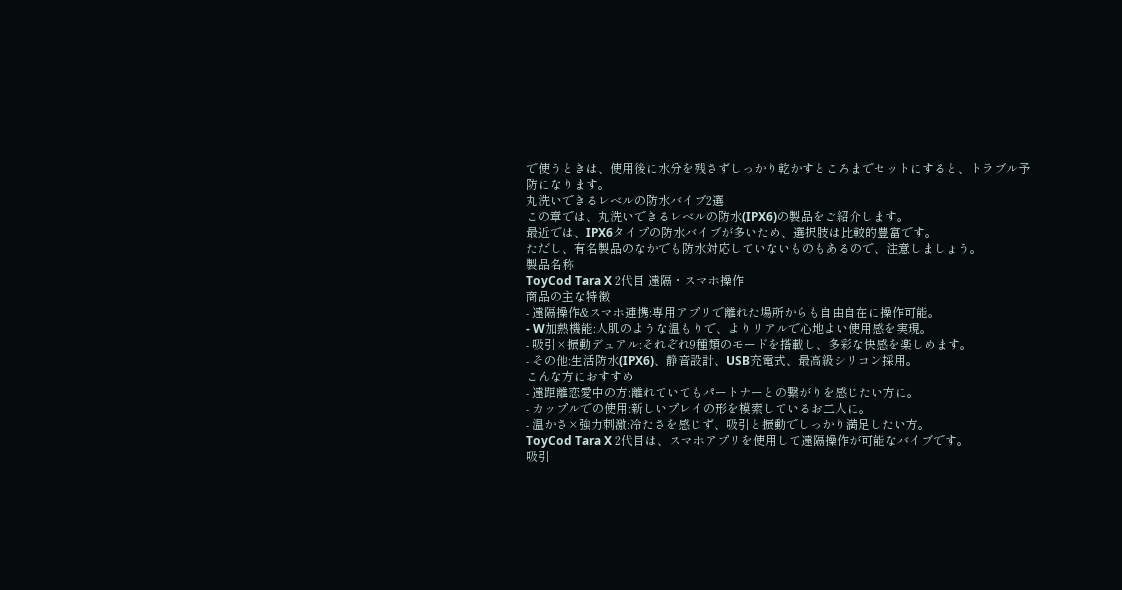で使うときは、使用後に水分を残さずしっかり乾かすところまでセットにすると、トラブル予防になります。
丸洗いできるレベルの防水バイブ2選
この章では、丸洗いできるレベルの防水(IPX6)の製品をご紹介します。
最近では、IPX6タイプの防水バイブが多いため、選択肢は比較的豊富です。
ただし、有名製品のなかでも防水対応していないものもあるので、注意しましょう。
製品名称
ToyCod Tara X 2代目 遠隔・スマホ操作
商品の主な特徴
- 遠隔操作&スマホ連携:専用アプリで離れた場所からも自由自在に操作可能。
- W加熱機能:人肌のような温もりで、よりリアルで心地よい使用感を実現。
- 吸引×振動デュアル:それぞれ9種類のモードを搭載し、多彩な快感を楽しめます。
- その他:生活防水(IPX6)、静音設計、USB充電式、最高級シリコン採用。
こんな方におすすめ
- 遠距離恋愛中の方:離れていてもパートナーとの繋がりを感じたい方に。
- カップルでの使用:新しいプレイの形を模索しているお二人に。
- 温かさ×強力刺激:冷たさを感じず、吸引と振動でしっかり満足したい方。
ToyCod Tara X 2代目は、スマホアプリを使用して遠隔操作が可能なバイブです。
吸引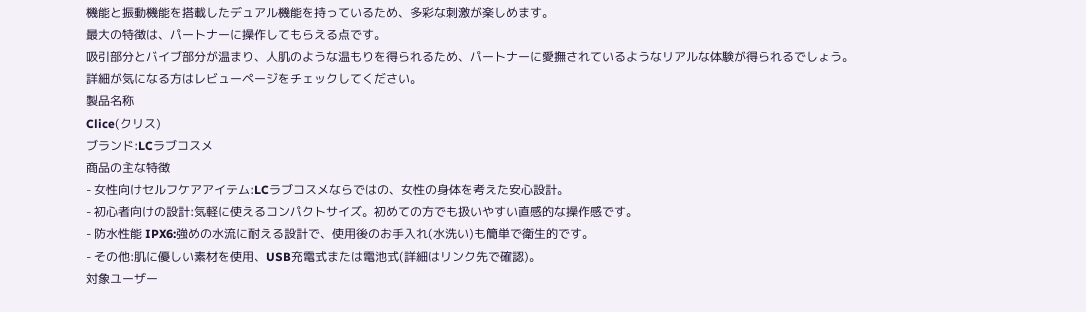機能と振動機能を搭載したデュアル機能を持っているため、多彩な刺激が楽しめます。
最大の特徴は、パートナーに操作してもらえる点です。
吸引部分とバイブ部分が温まり、人肌のような温もりを得られるため、パートナーに愛撫されているようなリアルな体験が得られるでしょう。
詳細が気になる方はレビューページをチェックしてください。
製品名称
Clice(クリス)
ブランド:LCラブコスメ
商品の主な特徴
- 女性向けセルフケアアイテム:LCラブコスメならではの、女性の身体を考えた安心設計。
- 初心者向けの設計:気軽に使えるコンパクトサイズ。初めての方でも扱いやすい直感的な操作感です。
- 防水性能 IPX6:強めの水流に耐える設計で、使用後のお手入れ(水洗い)も簡単で衛生的です。
- その他:肌に優しい素材を使用、USB充電式または電池式(詳細はリンク先で確認)。
対象ユーザー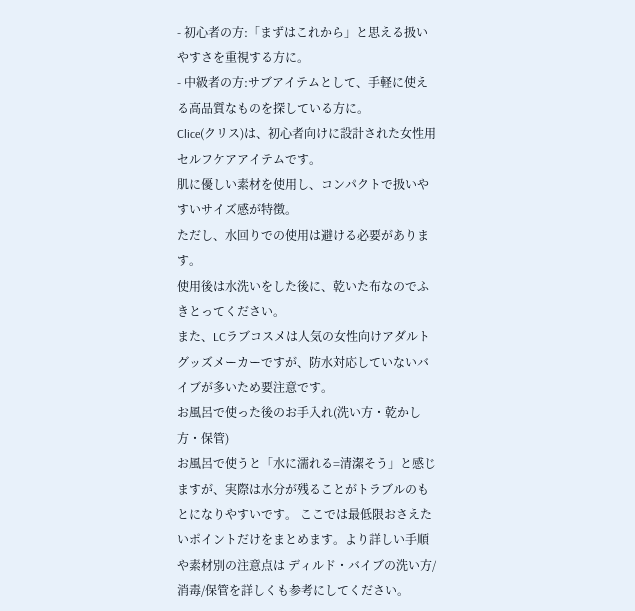- 初心者の方:「まずはこれから」と思える扱いやすさを重視する方に。
- 中級者の方:サブアイテムとして、手軽に使える高品質なものを探している方に。
Clice(クリス)は、初心者向けに設計された女性用セルフケアアイテムです。
肌に優しい素材を使用し、コンパクトで扱いやすいサイズ感が特徴。
ただし、水回りでの使用は避ける必要があります。
使用後は水洗いをした後に、乾いた布なのでふきとってください。
また、LCラブコスメは人気の女性向けアダルトグッズメーカーですが、防水対応していないバイブが多いため要注意です。
お風呂で使った後のお手入れ(洗い方・乾かし方・保管)
お風呂で使うと「水に濡れる=清潔そう」と感じますが、実際は水分が残ることがトラブルのもとになりやすいです。 ここでは最低限おさえたいポイントだけをまとめます。より詳しい手順や素材別の注意点は ディルド・バイブの洗い方/消毒/保管を詳しくも参考にしてください。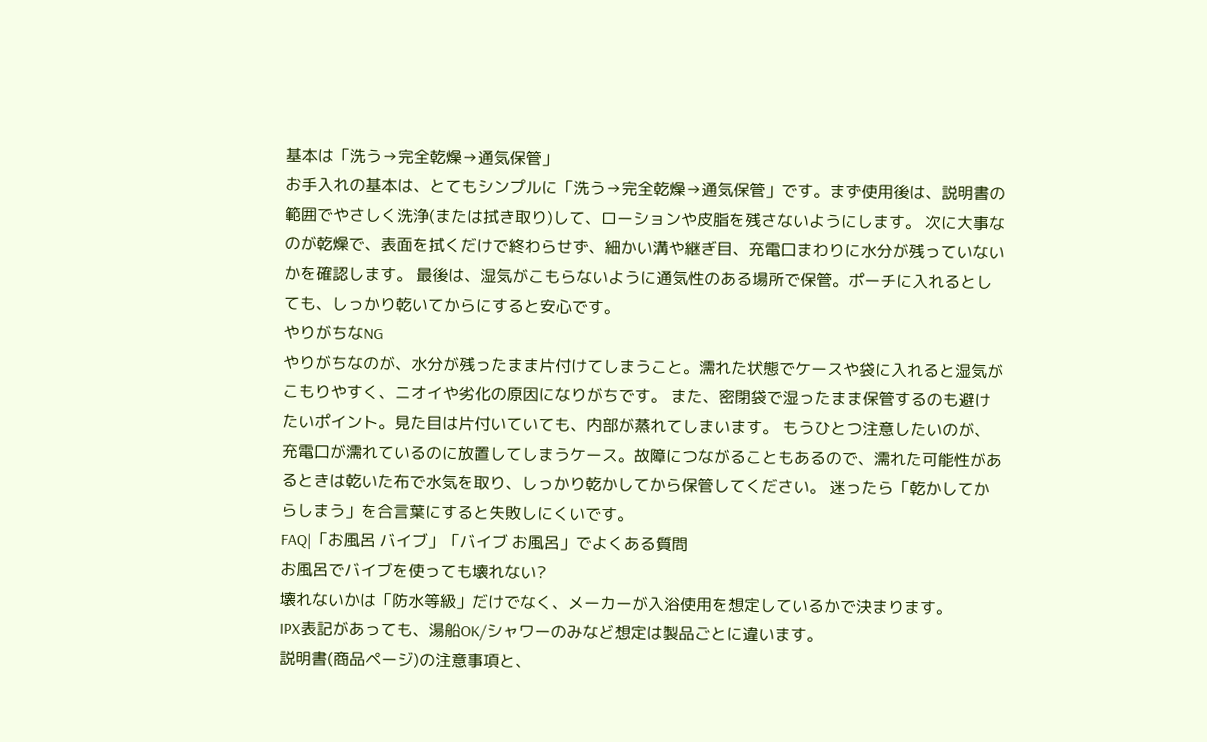基本は「洗う→完全乾燥→通気保管」
お手入れの基本は、とてもシンプルに「洗う→完全乾燥→通気保管」です。まず使用後は、説明書の範囲でやさしく洗浄(または拭き取り)して、ローションや皮脂を残さないようにします。 次に大事なのが乾燥で、表面を拭くだけで終わらせず、細かい溝や継ぎ目、充電口まわりに水分が残っていないかを確認します。 最後は、湿気がこもらないように通気性のある場所で保管。ポーチに入れるとしても、しっかり乾いてからにすると安心です。
やりがちなNG
やりがちなのが、水分が残ったまま片付けてしまうこと。濡れた状態でケースや袋に入れると湿気がこもりやすく、ニオイや劣化の原因になりがちです。 また、密閉袋で湿ったまま保管するのも避けたいポイント。見た目は片付いていても、内部が蒸れてしまいます。 もうひとつ注意したいのが、充電口が濡れているのに放置してしまうケース。故障につながることもあるので、濡れた可能性があるときは乾いた布で水気を取り、しっかり乾かしてから保管してください。 迷ったら「乾かしてからしまう」を合言葉にすると失敗しにくいです。
FAQ|「お風呂 バイブ」「バイブ お風呂」でよくある質問
お風呂でバイブを使っても壊れない?
壊れないかは「防水等級」だけでなく、メーカーが入浴使用を想定しているかで決まります。
IPX表記があっても、湯船OK/シャワーのみなど想定は製品ごとに違います。
説明書(商品ページ)の注意事項と、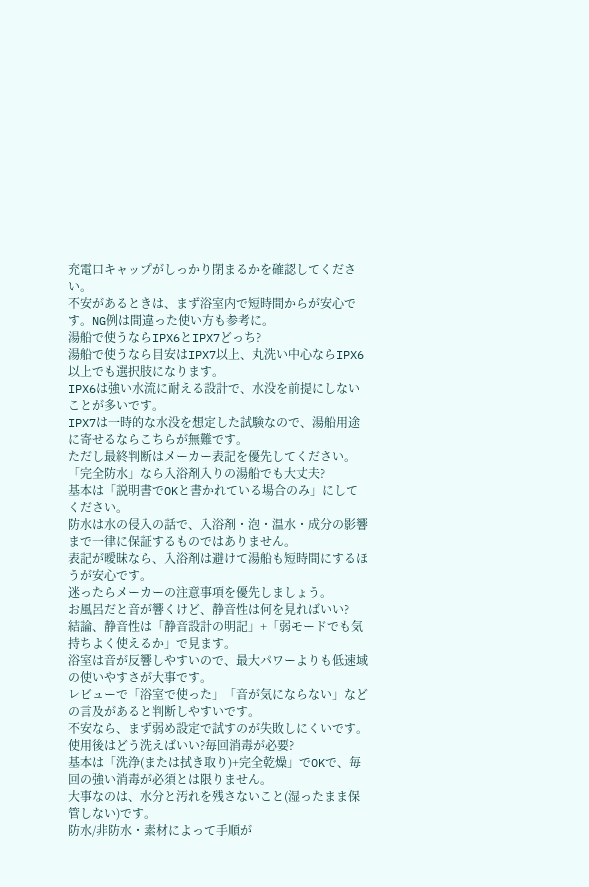充電口キャップがしっかり閉まるかを確認してください。
不安があるときは、まず浴室内で短時間からが安心です。NG例は間違った使い方も参考に。
湯船で使うならIPX6とIPX7どっち?
湯船で使うなら目安はIPX7以上、丸洗い中心ならIPX6以上でも選択肢になります。
IPX6は強い水流に耐える設計で、水没を前提にしないことが多いです。
IPX7は一時的な水没を想定した試験なので、湯船用途に寄せるならこちらが無難です。
ただし最終判断はメーカー表記を優先してください。
「完全防水」なら入浴剤入りの湯船でも大丈夫?
基本は「説明書でOKと書かれている場合のみ」にしてください。
防水は水の侵入の話で、入浴剤・泡・温水・成分の影響まで一律に保証するものではありません。
表記が曖昧なら、入浴剤は避けて湯船も短時間にするほうが安心です。
迷ったらメーカーの注意事項を優先しましょう。
お風呂だと音が響くけど、静音性は何を見ればいい?
結論、静音性は「静音設計の明記」+「弱モードでも気持ちよく使えるか」で見ます。
浴室は音が反響しやすいので、最大パワーよりも低速域の使いやすさが大事です。
レビューで「浴室で使った」「音が気にならない」などの言及があると判断しやすいです。
不安なら、まず弱め設定で試すのが失敗しにくいです。
使用後はどう洗えばいい?毎回消毒が必要?
基本は「洗浄(または拭き取り)+完全乾燥」でOKで、毎回の強い消毒が必須とは限りません。
大事なのは、水分と汚れを残さないこと(湿ったまま保管しない)です。
防水/非防水・素材によって手順が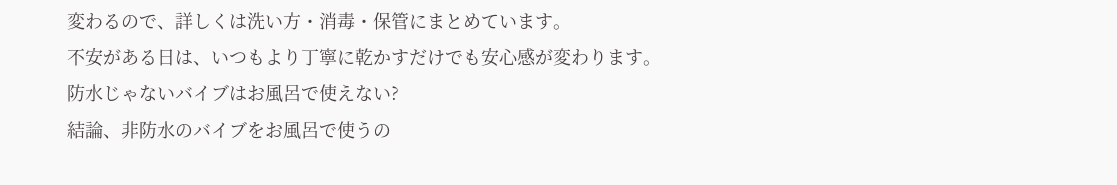変わるので、詳しくは洗い方・消毒・保管にまとめています。
不安がある日は、いつもより丁寧に乾かすだけでも安心感が変わります。
防水じゃないバイブはお風呂で使えない?
結論、非防水のバイブをお風呂で使うの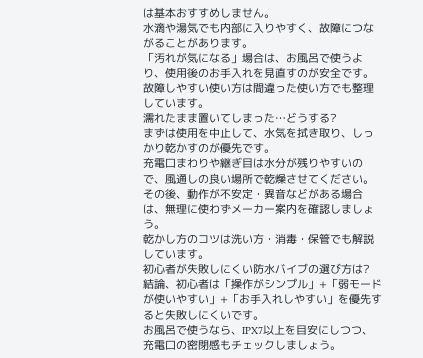は基本おすすめしません。
水滴や湯気でも内部に入りやすく、故障につながることがあります。
「汚れが気になる」場合は、お風呂で使うより、使用後のお手入れを見直すのが安全です。
故障しやすい使い方は間違った使い方でも整理しています。
濡れたまま置いてしまった…どうする?
まずは使用を中止して、水気を拭き取り、しっかり乾かすのが優先です。
充電口まわりや継ぎ目は水分が残りやすいので、風通しの良い場所で乾燥させてください。
その後、動作が不安定・異音などがある場合は、無理に使わずメーカー案内を確認しましょう。
乾かし方のコツは洗い方・消毒・保管でも解説しています。
初心者が失敗しにくい防水バイブの選び方は?
結論、初心者は「操作がシンプル」+「弱モードが使いやすい」+「お手入れしやすい」を優先すると失敗しにくいです。
お風呂で使うなら、IPX7以上を目安にしつつ、充電口の密閉感もチェックしましょう。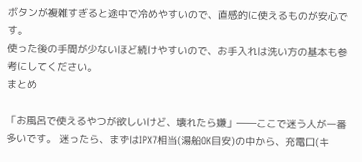ボタンが複雑すぎると途中で冷めやすいので、直感的に使えるものが安心です。
使った後の手間が少ないほど続けやすいので、お手入れは洗い方の基本も参考にしてください。
まとめ

「お風呂で使えるやつが欲しいけど、壊れたら嫌」――ここで迷う人が一番多いです。 迷ったら、まずはIPX7相当(湯船OK目安)の中から、充電口(キ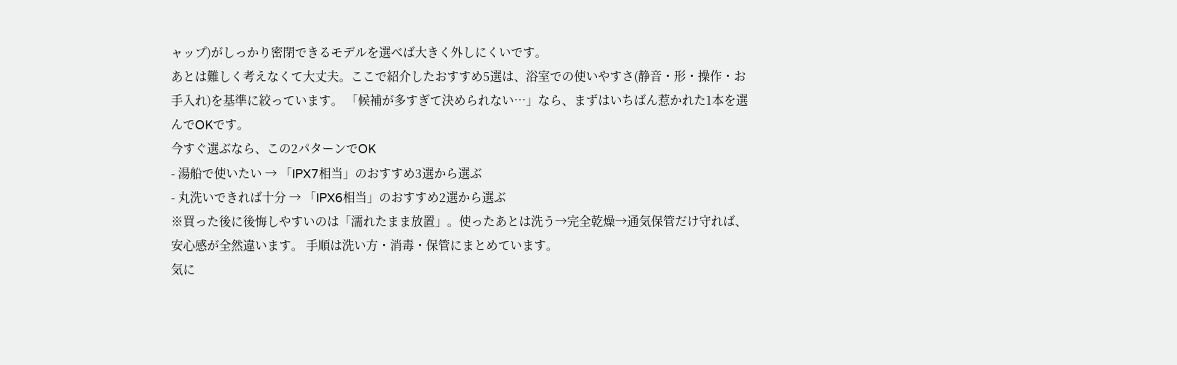ャップ)がしっかり密閉できるモデルを選べば大きく外しにくいです。
あとは難しく考えなくて大丈夫。ここで紹介したおすすめ5選は、浴室での使いやすさ(静音・形・操作・お手入れ)を基準に絞っています。 「候補が多すぎて決められない…」なら、まずはいちばん惹かれた1本を選んでOKです。
今すぐ選ぶなら、この2パターンでOK
- 湯船で使いたい → 「IPX7相当」のおすすめ3選から選ぶ
- 丸洗いできれば十分 → 「IPX6相当」のおすすめ2選から選ぶ
※買った後に後悔しやすいのは「濡れたまま放置」。使ったあとは洗う→完全乾燥→通気保管だけ守れば、安心感が全然違います。 手順は洗い方・消毒・保管にまとめています。
気に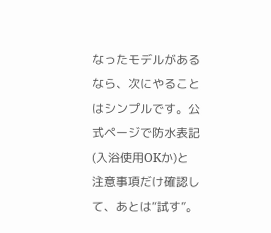なったモデルがあるなら、次にやることはシンプルです。公式ページで防水表記(入浴使用OKか)と注意事項だけ確認して、あとは“試す”。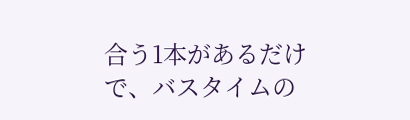合う1本があるだけで、バスタイムの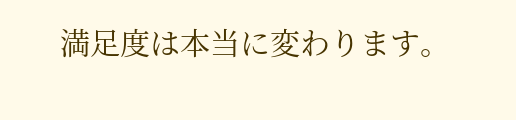満足度は本当に変わります。